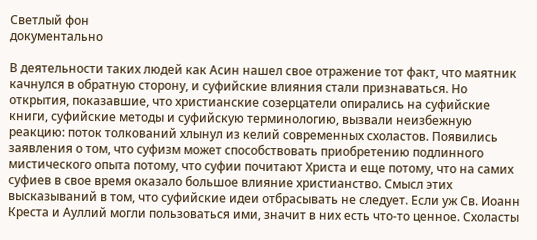Светлый фон
документально

В деятельности таких людей как Асин нашел свое отражение тот факт, что маятник качнулся в обратную сторону, и суфийские влияния стали признаваться. Но открытия, показавшие, что христианские созерцатели опирались на суфийские книги, суфийские методы и суфийскую терминологию, вызвали неизбежную реакцию: поток толкований хлынул из келий современных схоластов. Появились заявления о том, что суфизм может способствовать приобретению подлинного мистического опыта потому, что суфии почитают Христа и еще потому, что на самих суфиев в свое время оказало большое влияние христианство. Смысл этих высказываний в том, что суфийские идеи отбрасывать не следует. Если уж Св. Иоанн Креста и Ауллий могли пользоваться ими, значит в них есть что-то ценное. Схоласты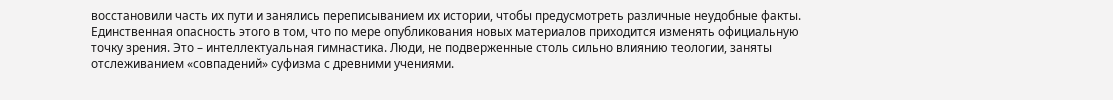восстановили часть их пути и занялись переписыванием их истории, чтобы предусмотреть различные неудобные факты. Единственная опасность этого в том, что по мере опубликования новых материалов приходится изменять официальную точку зрения. Это – интеллектуальная гимнастика. Люди, не подверженные столь сильно влиянию теологии, заняты отслеживанием «совпадений» суфизма с древними учениями.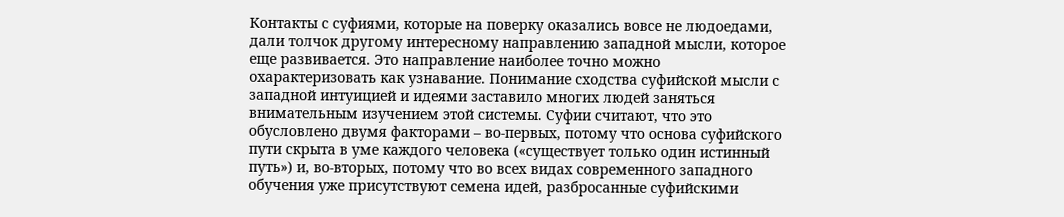Контакты с суфиями, которые на поверку оказались вовсе не людоедами, дали толчок другому интересному направлению западной мысли, которое еще развивается. Это направление наиболее точно можно охарактеризовать как узнавание. Понимание сходства суфийской мысли с западной интуицией и идеями заставило многих людей заняться внимательным изучением этой системы. Суфии считают, что это обусловлено двумя факторами – во-первых, потому что основа суфийского пути скрыта в уме каждого человека («существует только один истинный путь») и, во-вторых, потому что во всех видах современного западного обучения уже присутствуют семена идей, разбросанные суфийскими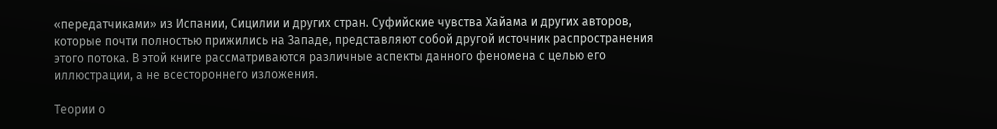«передатчиками» из Испании, Сицилии и других стран. Суфийские чувства Хайама и других авторов, которые почти полностью прижились на Западе, представляют собой другой источник распространения этого потока. В этой книге рассматриваются различные аспекты данного феномена с целью его иллюстрации, а не всестороннего изложения.

Теории о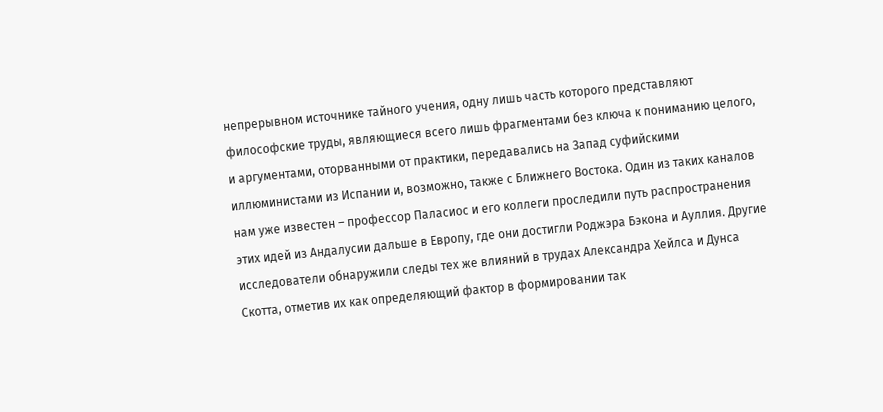непрерывном источнике тайного учения, одну лишь часть которого представляют философские труды, являющиеся всего лишь фрагментами без ключа к пониманию целого, и аргументами, оторванными от практики, передавались на Запад суфийскими иллюминистами из Испании и, возможно, также с Ближнего Востока. Один из таких каналов нам уже известен – профессор Паласиос и его коллеги проследили путь распространения этих идей из Андалусии дальше в Европу, где они достигли Роджэра Бэкона и Ауллия. Другие исследователи обнаружили следы тех же влияний в трудах Александра Хейлса и Дунса Скотта, отметив их как определяющий фактор в формировании так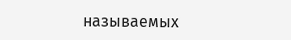называемых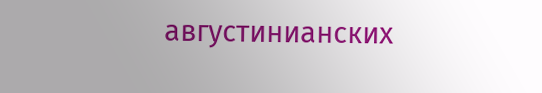августинианских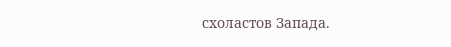схоластов Запада.